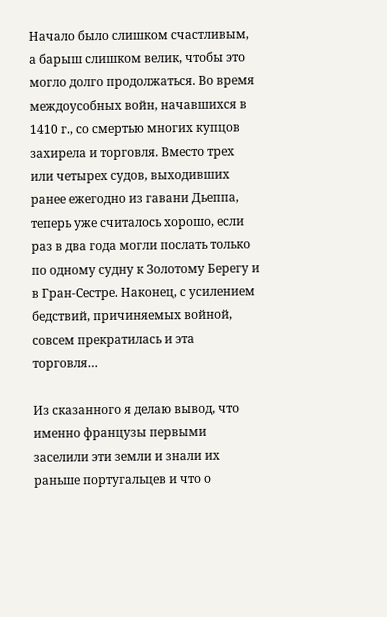Начало было слишком счастливым, а барыш слишком велик, чтобы это могло долго продолжаться. Во время междоусобных войн, начавшихся в 1410 г., со смертью многих купцов захирела и торговля. Вместо трех или четырех судов, выходивших ранее ежегодно из гавани Дьеппа, теперь уже считалось хорошо, если раз в два года могли послать только по одному судну к Золотому Берегу и в Гран-Сестре. Наконец, с усилением бедствий, причиняемых войной, совсем прекратилась и эта торговля…

Из сказанного я делаю вывод, что именно французы первыми заселили эти земли и знали их раньше португальцев и что о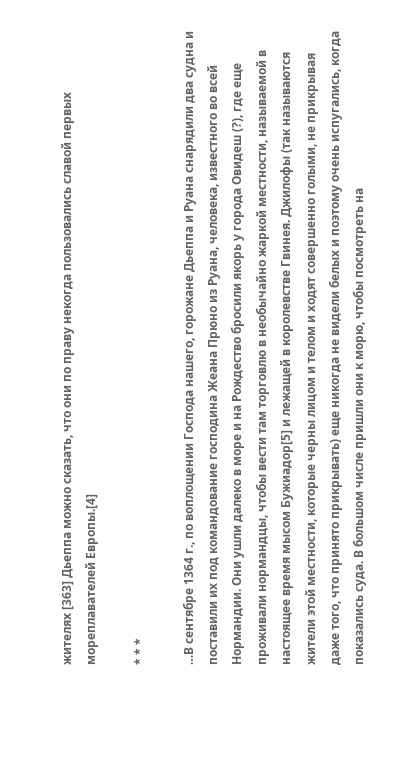жителях [363] Дьеппа можно сказать, что они по праву некогда пользовались славой первых мореплавателей Европы.[4]

* * *

…В сентябре 1364 г., по воплощении Господа нашего, горожане Дьеппа и Руана снарядили два судна и поставили их под командование господина Жеана Прюно из Руана, человека, известного во всей Нормандии. Они ушли далеко в море и на Рождество бросили якорь у города Овидеш (?), где еще проживали нормандцы, чтобы вести там торговлю в необычайно жаркой местности, называемой в настоящее время мысом Бужиадор[5] и лежащей в королевстве Гвинея. Джилофы (так называются жители этой местности, которые черны лицом и телом и ходят совершенно голыми, не прикрывая даже того, что принято прикрывать) еще никогда не видели белых и поэтому очень испугались, когда показались суда. В большом числе пришли они к морю, чтобы посмотреть на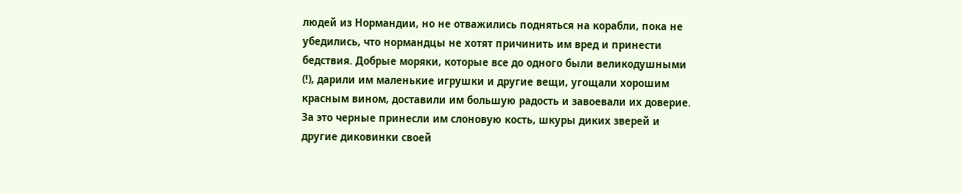людей из Нормандии, но не отважились подняться на корабли, пока не убедились, что нормандцы не хотят причинить им вред и принести бедствия. Добрые моряки, которые все до одного были великодушными (!), дарили им маленькие игрушки и другие вещи, угощали хорошим красным вином, доставили им большую радость и завоевали их доверие. За это черные принесли им слоновую кость, шкуры диких зверей и другие диковинки своей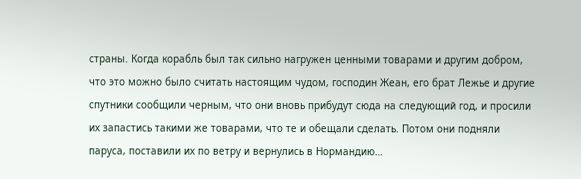страны. Когда корабль был так сильно нагружен ценными товарами и другим добром, что это можно было считать настоящим чудом, господин Жеан, его брат Лежье и другие спутники сообщили черным, что они вновь прибудут сюда на следующий год, и просили их запастись такими же товарами, что те и обещали сделать. Потом они подняли паруса, поставили их по ветру и вернулись в Нормандию…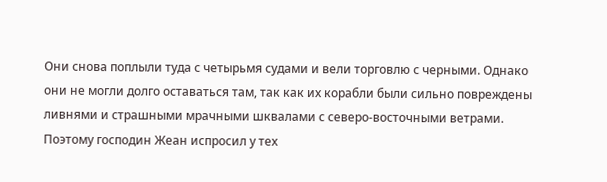Они снова поплыли туда с четырьмя судами и вели торговлю с черными. Однако они не могли долго оставаться там, так как их корабли были сильно повреждены ливнями и страшными мрачными шквалами с северо-восточными ветрами. Поэтому господин Жеан испросил у тех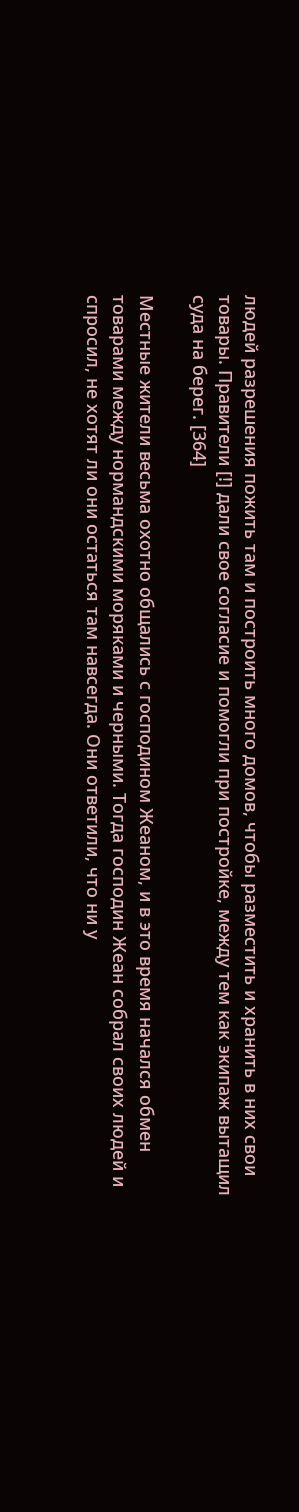людей разрешения пожить там и построить много домов, чтобы разместить и хранить в них свои товары. Правители [!] дали свое согласие и помогли при постройке, между тем как экипаж вытащил суда на берег. [364]

Местные жители весьма охотно общались с господином Жеаном, и в это время начался обмен товарами между нормандскими моряками и черными. Тогда господин Жеан собрал своих людей и спросил, не хотят ли они остаться там навсегда. Они ответили, что ни у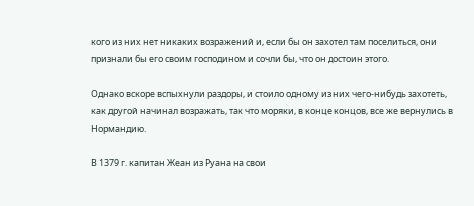кого из них нет никаких возражений и, если бы он захотел там поселиться, они признали бы его своим господином и сочли бы, что он достоин этого.

Однако вскоре вспыхнули раздоры, и стоило одному из них чего-нибудь захотеть, как другой начинал возражать, так что моряки, в конце концов, все же вернулись в Нормандию.

В 1379 г. капитан Жеан из Руана на свои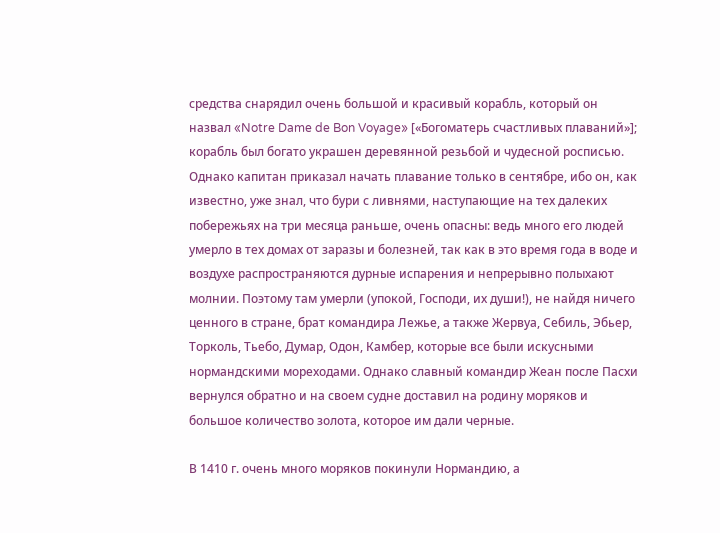средства снарядил очень большой и красивый корабль, который он назвал «Notre Dame de Bon Voyage» [«Богоматерь счастливых плаваний»]; корабль был богато украшен деревянной резьбой и чудесной росписью. Однако капитан приказал начать плавание только в сентябре, ибо он, как известно, уже знал, что бури с ливнями, наступающие на тех далеких побережьях на три месяца раньше, очень опасны: ведь много его людей умерло в тех домах от заразы и болезней, так как в это время года в воде и воздухе распространяются дурные испарения и непрерывно полыхают молнии. Поэтому там умерли (упокой, Господи, их души!), не найдя ничего ценного в стране, брат командира Лежье, а также Жервуа, Себиль, Эбьер, Торколь, Тьебо, Думар, Одон, Камбер, которые все были искусными нормандскими мореходами. Однако славный командир Жеан после Пасхи вернулся обратно и на своем судне доставил на родину моряков и большое количество золота, которое им дали черные.

В 1410 г. очень много моряков покинули Нормандию, а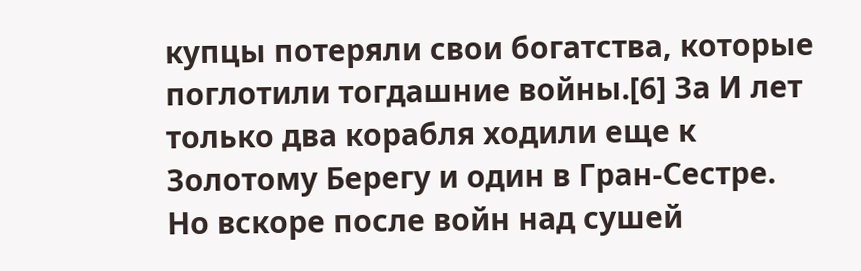купцы потеряли свои богатства, которые поглотили тогдашние войны.[6] За И лет только два корабля ходили еще к Золотому Берегу и один в Гран-Сестре. Но вскоре после войн над сушей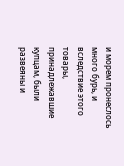и морем пронеслось много бурь, и вследствие этого товары, принадлежавшие купцам, были развеяны и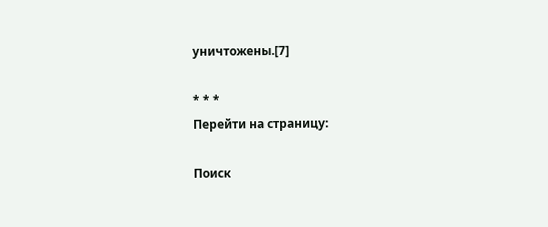уничтожены.[7]

* * *
Перейти на страницу:

Поиск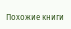Похожие книги